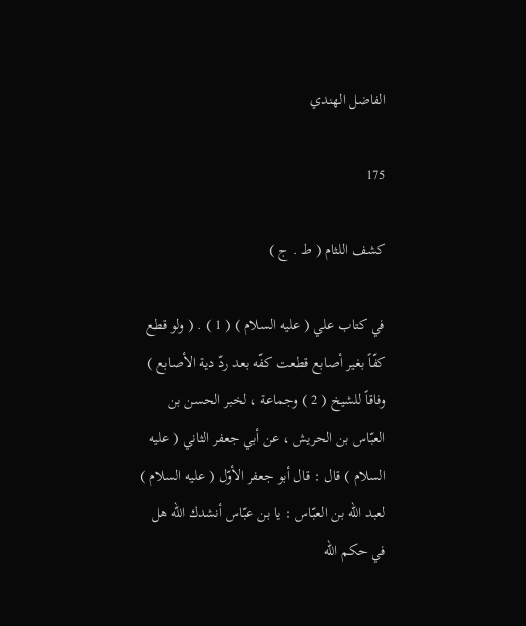الفاضل الهندي

175

كشف اللثام ( ط . ج )

في كتاب علي ( عليه السلام ) ( 1 ) . ( ولو قطع كفّاً بغير أصابع قطعت كفّه بعد ردّ دية الأصابع ) وفاقاً للشيخ ( 2 ) وجماعة ، لخبر الحسن بن العبّاس بن الحريش ، عن أبي جعفر الثاني ( عليه السلام ) قال : قال أبو جعفر الأوّل ( عليه السلام ) لعبد الله بن العبّاس : يا بن عبّاس أنشدك الله هل في حكم الله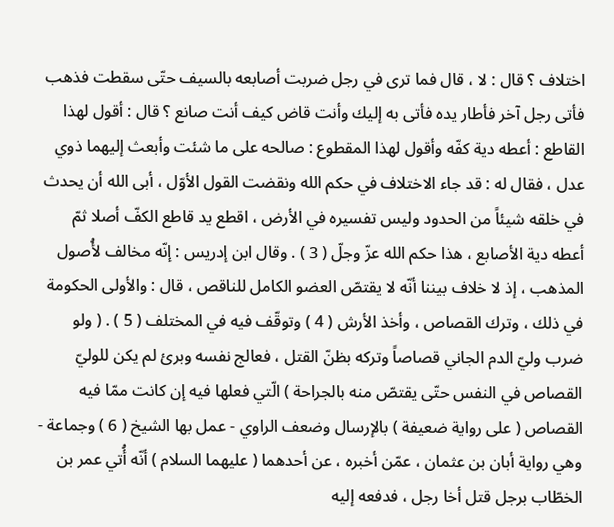اختلاف ؟ قال : لا ، قال فما ترى في رجل ضربت أصابعه بالسيف حتّى سقطت فذهب فأتى رجل آخر فأطار يده فأتى به إليك وأنت قاض كيف أنت صانع ؟ قال : أقول لهذا القاطع : أعطه دية كفّه وأقول لهذا المقطوع : صالحه على ما شئت وأبعث إليهما ذوي عدل ، فقال له : قد جاء الاختلاف في حكم الله ونقضت القول الأوّل ، أبى الله أن يحدث في خلقه شيئاً من الحدود وليس تفسيره في الأرض ، اقطع يد قاطع الكفّ أصلا ثمّ أعطه دية الأصابع ، هذا حكم الله عزّ وجلّ ( 3 ) . وقال ابن إدريس : إنّه مخالف لأُصول المذهب ، إذ لا خلاف بيننا أنّه لا يقتصّ العضو الكامل للناقص ، قال : والأولى الحكومة في ذلك ، وترك القصاص ، وأخذ الأرش ( 4 ) وتوقّف فيه في المختلف ( 5 ) . ( ولو ضرب وليّ الدم الجاني قصاصاً وتركه بظنّ القتل ، فعالج نفسه وبرئ لم يكن للوليّ القصاص في النفس حتّى يقتصّ منه بالجراحة ) الّتي فعلها فيه إن كانت ممّا فيه القصاص ( على رواية ضعيفة ) بالإرسال وضعف الراوي - عمل بها الشيخ ( 6 ) وجماعة - وهي رواية أبان بن عثمان ، عمّن أخبره ، عن أحدهما ( عليهما السلام ) أنّه أُتي عمر بن الخطّاب برجل قتل أخا رجل ، فدفعه إليه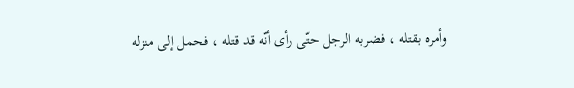وأمره بقتله ، فضربه الرجل حتّى رأى أنّه قد قتله ، فحمل إلى منزله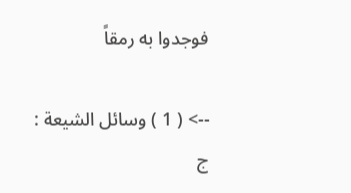فوجدوا به رمقاً

--> ( 1 ) وسائل الشيعة : ج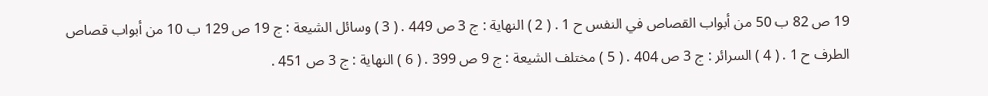19 ص 82 ب 50 من أبواب القصاص في النفس ح 1 . ( 2 ) النهاية : ج 3 ص 449 . ( 3 ) وسائل الشيعة : ج 19 ص 129 ب 10 من أبواب قصاص الطرف ح 1 . ( 4 ) السرائر : ج 3 ص 404 . ( 5 ) مختلف الشيعة : ج 9 ص 399 . ( 6 ) النهاية : ج 3 ص 451 .